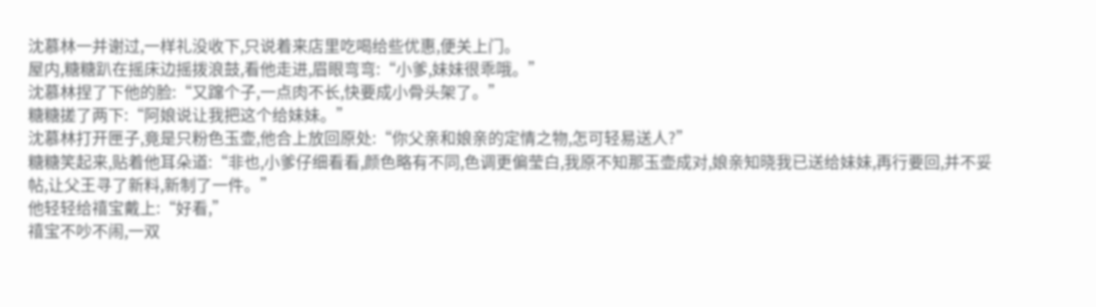沈慕林一并谢过,一样礼没收下,只说着来店里吃喝给些优惠,便关上门。
屋内,糖糖趴在摇床边摇拨浪鼓,看他走进,眉眼弯弯:“小爹,妹妹很乖哦。”
沈慕林捏了下他的脸:“又蹿个子,一点肉不长,快要成小骨头架了。”
糖糖搓了两下:“阿娘说让我把这个给妹妹。”
沈慕林打开匣子,竟是只粉色玉壶,他合上放回原处:“你父亲和娘亲的定情之物,怎可轻易送人?”
糖糖笑起来,贴着他耳朵道:“非也,小爹仔细看看,颜色略有不同,色调更偏莹白,我原不知那玉壶成对,娘亲知晓我已送给妹妹,再行要回,并不妥帖,让父王寻了新料,新制了一件。”
他轻轻给禧宝戴上:“好看,”
禧宝不吵不闹,一双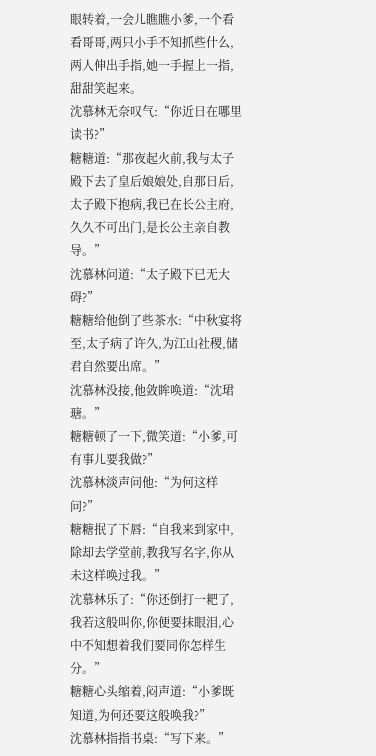眼转着,一会儿瞧瞧小爹,一个看看哥哥,两只小手不知抓些什么,两人伸出手指,她一手握上一指,甜甜笑起来。
沈慕林无奈叹气:“你近日在哪里读书?”
糖糖道:“那夜起火前,我与太子殿下去了皇后娘娘处,自那日后,太子殿下抱病,我已在长公主府,久久不可出门,是长公主亲自教导。”
沈慕林问道:“太子殿下已无大碍?”
糖糖给他倒了些茶水:“中秋宴将至,太子病了许久,为江山社稷,储君自然要出席。”
沈慕林没接,他敛眸唤道:“沈珺瑭。”
糖糖顿了一下,微笑道:“小爹,可有事儿要我做?”
沈慕林淡声问他:“为何这样问?”
糖糖抿了下唇:“自我来到家中,除却去学堂前,教我写名字,你从未这样唤过我。”
沈慕林乐了:“你还倒打一耙了,我若这般叫你,你便要抹眼泪,心中不知想着我们要同你怎样生分。”
糖糖心头缩着,闷声道:“小爹既知道,为何还要这般唤我?”
沈慕林指指书桌:“写下来。”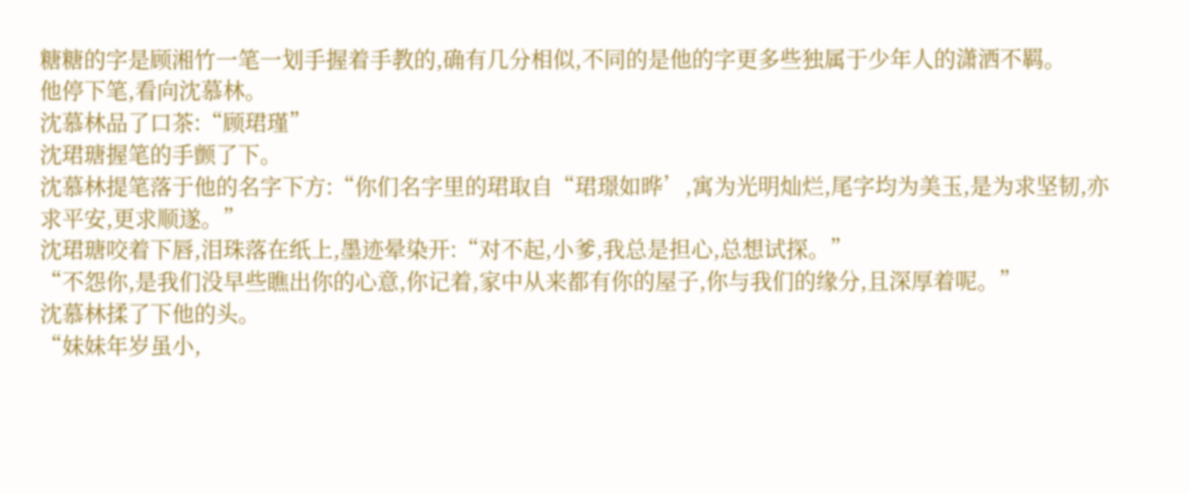糖糖的字是顾湘竹一笔一划手握着手教的,确有几分相似,不同的是他的字更多些独属于少年人的潇洒不羁。
他停下笔,看向沈慕林。
沈慕林品了口茶:“顾珺瑾”
沈珺瑭握笔的手颤了下。
沈慕林提笔落于他的名字下方:“你们名字里的珺取自“珺璟如晔’,寓为光明灿烂,尾字均为美玉,是为求坚韧,亦求平安,更求顺遂。”
沈珺瑭咬着下唇,泪珠落在纸上,墨迹晕染开:“对不起,小爹,我总是担心,总想试探。”
“不怨你,是我们没早些瞧出你的心意,你记着,家中从来都有你的屋子,你与我们的缘分,且深厚着呢。”
沈慕林揉了下他的头。
“妹妹年岁虽小,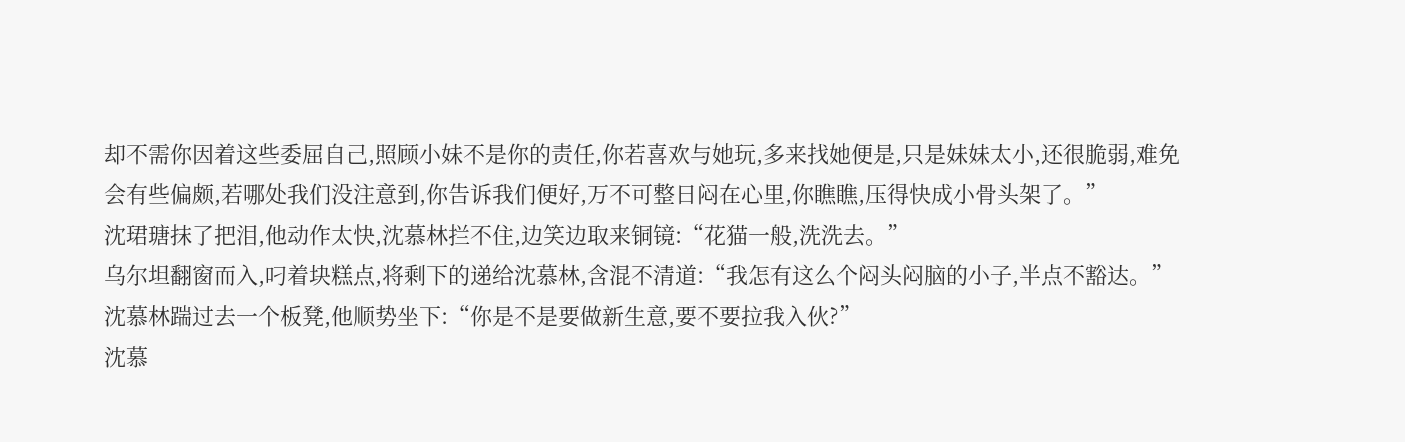却不需你因着这些委屈自己,照顾小妹不是你的责任,你若喜欢与她玩,多来找她便是,只是妹妹太小,还很脆弱,难免会有些偏颇,若哪处我们没注意到,你告诉我们便好,万不可整日闷在心里,你瞧瞧,压得快成小骨头架了。”
沈珺瑭抹了把泪,他动作太快,沈慕林拦不住,边笑边取来铜镜:“花猫一般,洗洗去。”
乌尔坦翻窗而入,叼着块糕点,将剩下的递给沈慕林,含混不清道:“我怎有这么个闷头闷脑的小子,半点不豁达。”
沈慕林踹过去一个板凳,他顺势坐下:“你是不是要做新生意,要不要拉我入伙?”
沈慕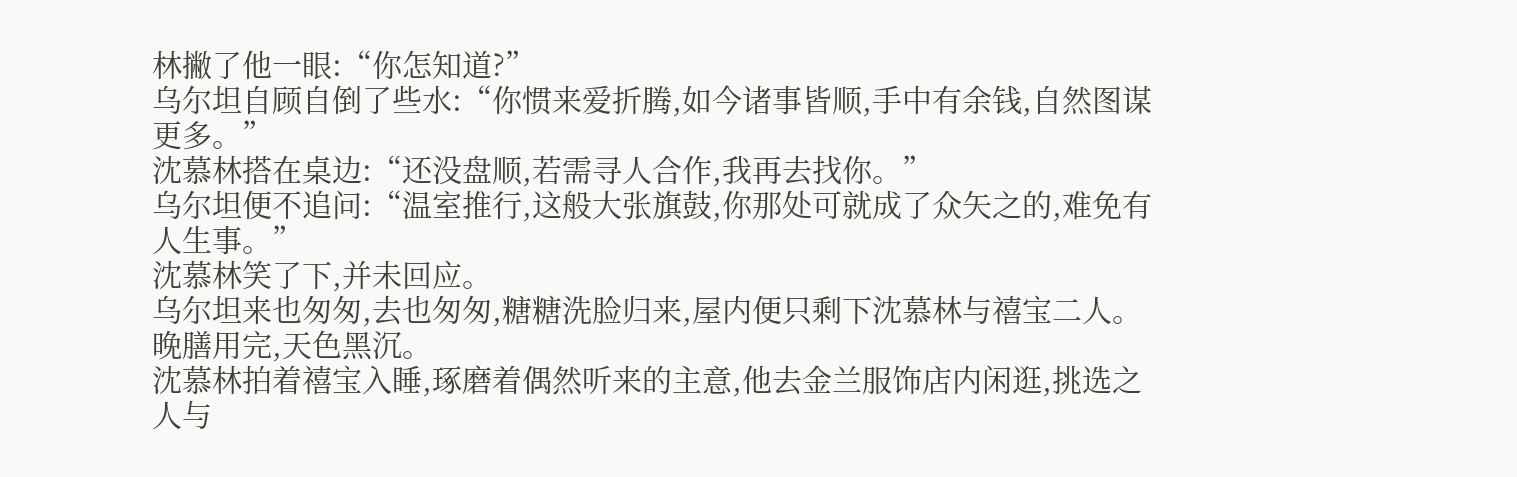林撇了他一眼:“你怎知道?”
乌尔坦自顾自倒了些水:“你惯来爱折腾,如今诸事皆顺,手中有余钱,自然图谋更多。”
沈慕林搭在桌边:“还没盘顺,若需寻人合作,我再去找你。”
乌尔坦便不追问:“温室推行,这般大张旗鼓,你那处可就成了众矢之的,难免有人生事。”
沈慕林笑了下,并未回应。
乌尔坦来也匆匆,去也匆匆,糖糖洗脸归来,屋内便只剩下沈慕林与禧宝二人。
晚膳用完,天色黑沉。
沈慕林拍着禧宝入睡,琢磨着偶然听来的主意,他去金兰服饰店内闲逛,挑选之人与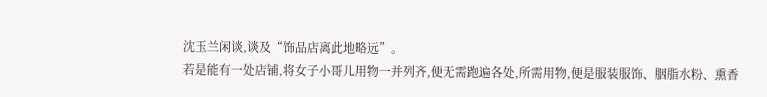沈玉兰闲谈,谈及“饰品店离此地略远”。
若是能有一处店铺,将女子小哥儿用物一并列齐,便无需跑遍各处,所需用物,便是服装服饰、胭脂水粉、熏香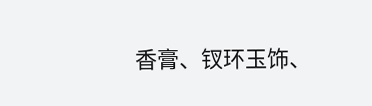香膏、钗环玉饰、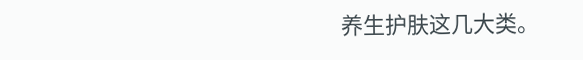养生护肤这几大类。